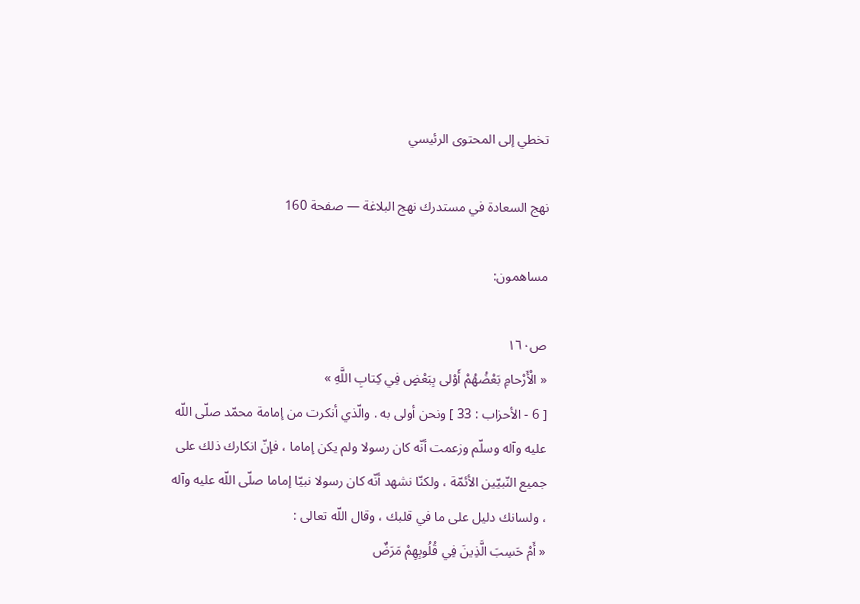تخطي إلى المحتوى الرئيسي

نهج السعادة في مستدرك نهج البلاغة — صفحة 160

مساهمون:

ص١٦٠
« الْأَرْحامِ بَعْضُهُمْ أَوْلى بِبَعْضٍ فِي كِتابِ اللَّهِ »
[ 6 - الأحزاب : 33 ] ونحن أولى به . والّذي أنكرت من إمامة محمّد صلّى اللّه عليه وآله وسلّم وزعمت أنّه كان رسولا ولم يكن إماما ، فإنّ انكارك ذلك على جميع النّبيّين الأئمّة ، ولكنّا نشهد أنّه كان رسولا نبيّا إماما صلّى اللّه عليه وآله ، ولسانك دليل على ما في قلبك ، وقال اللّه تعالى :
« أَمْ حَسِبَ الَّذِينَ فِي قُلُوبِهِمْ مَرَضٌ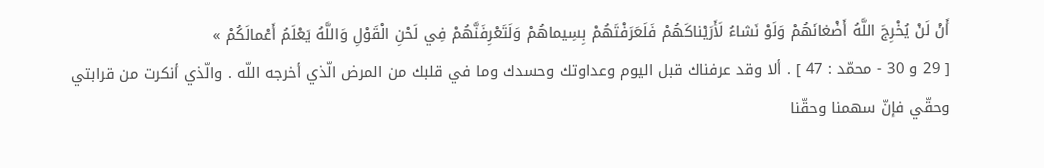أَنْ لَنْ يُخْرِجَ اللَّهُ أَضْغانَهُمْ وَلَوْ نَشاءُ لَأَرَيْناكَهُمْ فَلَعَرَفْتَهُمْ بِسِيماهُمْ وَلَتَعْرِفَنَّهُمْ فِي لَحْنِ الْقَوْلِ وَاللَّهُ يَعْلَمُ أَعْمالَكُمْ »
[ 29 و 30 - محمّد : 47 ] . ألا وقد عرفناك قبل اليوم وعداوتك وحسدك وما في قلبك من المرض الّذي أخرجه اللّه . والّذي أنكرت من قرابتي وحقّي فإنّ سهمنا وحقّنا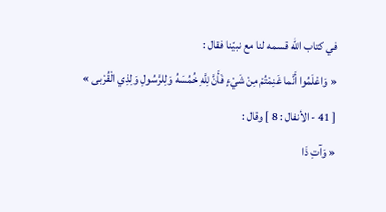في كتاب اللّه قسمه لنا مع نبيّنا فقال :
« وَاعْلَمُوا أَنَّما غَنِمْتُمْ مِنْ شَيْءٍ فَأَنَّ لِلَّهِ خُمُسَهُ وَلِلرَّسُولِ وَلِذِي الْقُرْبى »
[ 41 - الأنفال : 8 ] وقال :
« وَآتِ ذَا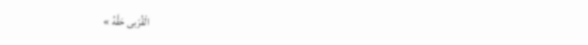الْقُرْبى حَقَّهُ »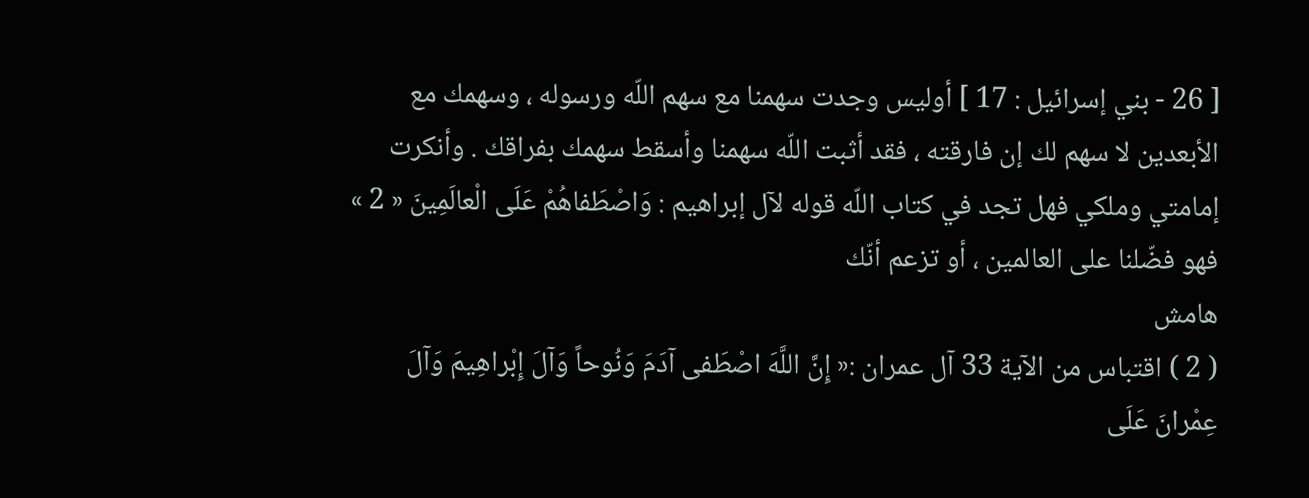[ 26 - بني إسرائيل : 17 ] أوليس وجدت سهمنا مع سهم اللّه ورسوله ، وسهمك مع الأبعدين لا سهم لك إن فارقته ، فقد أثبت اللّه سهمنا وأسقط سهمك بفراقك . وأنكرت إمامتي وملكي فهل تجد في كتاب اللّه قوله لآل إبراهيم : وَاصْطَفاهُمْ عَلَى الْعالَمِينَ « 2 » فهو فضّلنا على العالمين ، أو تزعم أنّك
هامش
( 2 ) اقتباس من الآية 33 آل عمران :« إِنَّ اللَّهَ اصْطَفى آدَمَ وَنُوحاً وَآلَ إِبْراهِيمَ وَآلَ عِمْرانَ عَلَى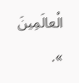الْعالَمِينَ ».